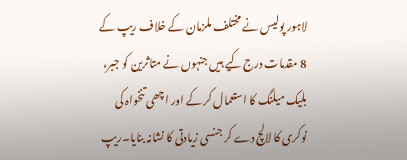لاہور پولیس نے مختلف ملزمان کے خلاف ریپ کے 8 مقدمات درج کیے ہیں جنہوں نے متاثرین کو جبر، بلیک میلنگ کا استعمال کر کے اور اچھی تنخواہ کی نوکری کا لالچ دے کر جنسی زیادتی کا نشانہ بنایا۔ریپ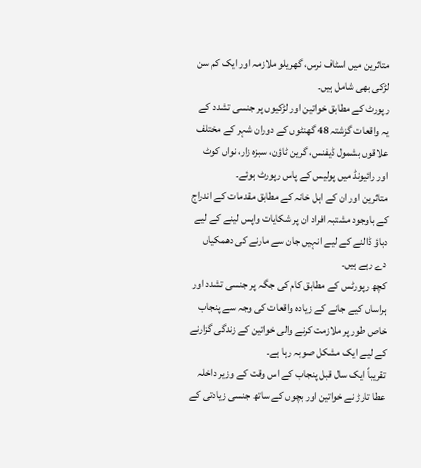متاثرین میں اسٹاف نرس، گھریلو ملازمہ اور ایک کم سن لڑکی بھی شامل ہیں۔
رپورٹ کے مطابق خواتین اور لڑکیوں پر جنسی تشدد کے یہ واقعات گزشتہ 48 گھنٹوں کے دوران شہر کے مختلف علاقوں بشمول ڈیفنس، گرین ٹاؤن، سبزہ زار، نواں کوٹ اور رائیونڈ میں پولیس کے پاس رپورٹ ہوئے۔
متاثرین اور ان کے اہل خانہ کے مطابق مقدمات کے اندراج کے باوجود مشتبہ افراد ان پر شکایات واپس لینے کے لیے دباؤ ڈالنے کے لیے انہیں جان سے مارنے کی دھمکیاں دے رہے ہیں۔
کچھ رپورٹس کے مطابق کام کی جگہ پر جنسی تشدد اور ہراساں کیے جانے کے زیادہ واقعات کی وجہ سے پنجاب خاص طور پر ملازمت کرنے والی خواتین کے زندگی گزارنے کے لیے ایک مشکل صوبہ رہا ہے۔
تقریباً ایک سال قبل پنجاب کے اس وقت کے وزیر داخلہ عطا تارڑ نے خواتین اور بچوں کے ساتھ جنسی زیادتی کے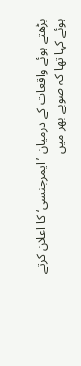بڑھتے ہوئے واقعات کے درمیان ’ایمرجنسی‘ کا اعلان کرتے ہوئے کہا تھا کہ صوبے بھر میں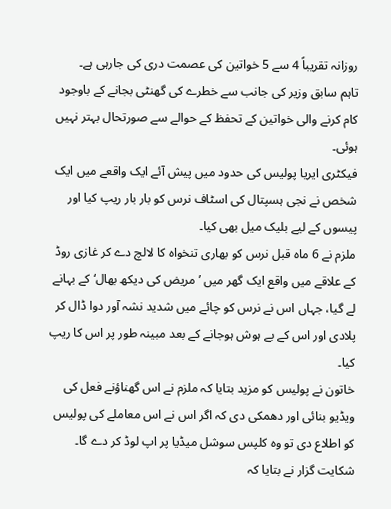روزانہ تقریباً 4 سے 5 خواتین کی عصمت دری کی جارہی ہے۔
تاہم سابق وزیر کی جانب سے خطرے کی گھنٹی بجانے کے باوجود کام کرنے والی خواتین کے تحفظ کے حوالے سے صورتحال بہتر نہیں ہوئی۔
فیکٹری ایریا پولیس کی حدود میں پیش آئے ایک واقعے میں ایک شخص نے نجی ہسپتال کی اسٹاف نرس کو بار بار ریپ کیا اور پیسوں کے لیے بلیک میل بھی کیا۔
ملزم نے 6 ماہ قبل نرس کو بھاری تنخواہ کا لالچ دے کر غازی روڈ کے علاقے میں واقع ایک گھر میں ’مریض کی دیکھ بھال‘ کے بہانے لے گیا، جہاں اس نے نرس کو چائے میں شدید نشہ آور دوا ڈال کر پلادی اور اس کے بے ہوش ہوجانے کے بعد مبینہ طور پر اس کا ریپ کیا۔
خاتون نے پولیس کو مزید بتایا کہ ملزم نے اس گھناؤنے فعل کی ویڈیو بنائی اور دھمکی دی کہ اگر اس نے اس معاملے کی پولیس کو اطلاع دی تو وہ کلپس سوشل میڈیا پر اپ لوڈ کر دے گا۔
شکایت گزار نے بتایا کہ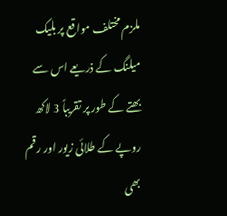ملزم مختلف مواقع پر بلیک میلنگ کے ذریعے اس سے بھتے کے طور پر تقریباً 3 لاکھ روپے کے طلائی زیور اور رقم بھی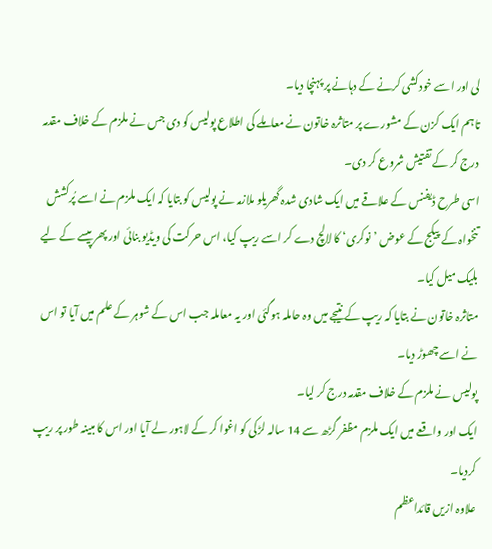لی اور اسے خودکشی کرنے کے دہانے پر پہنچا دیا۔
تاہم ایک کزن کے مشورے پر متاثرہ خاتون نے معاملے کی اطلاع پولیس کو دی جس نے ملزم کے خلاف مقدمہ درج کر کے تفتیش شروع کر دی۔
اسی طرح ڈیفنس کے علاقے میں ایک شادی شدہ گھریلو ملازمہ نے پولیس کو بتایا کہ ایک ملزم نے اسے پُرکشش تنخواہ کے پیکج کے عوض ’نوکری‘ کا لالچ دے کر اسے ریپ کیا، اس حرکت کی ویڈیو بنائی اور پھر پیسے کے لیے بلیک میل کیا۔
متاثرہ خاتون نے بتایا کہ ریپ کے نتیجے میں وہ حاملہ ہوگئی اور یہ معاملہ جب اس کے شوہر کے علم میں آیا تو اس نے اسے چھوڑ دیا۔
پولیس نے ملزم کے خلاف مقدمہ درج کر لیا۔
ایک اور واقعے میں ایک ملزم مظفر گڑھ سے 14 سالہ لڑکی کو اغوا کر کے لاہور لے آیا اور اس کا مبینہ طور پر ریپ کردیا۔
علاوہ ازیں قائداعظم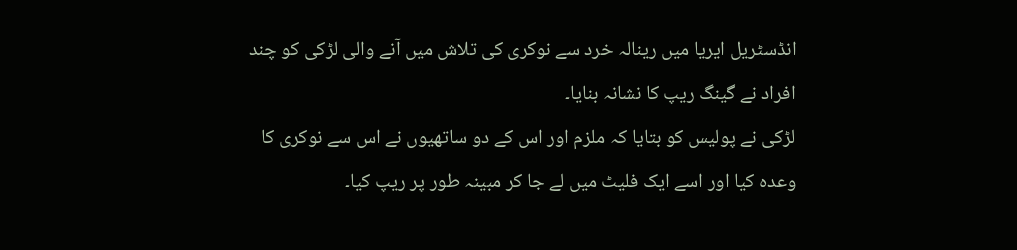انڈسٹریل ایریا میں رینالہ خرد سے نوکری کی تلاش میں آنے والی لڑکی کو چند افراد نے گینگ ریپ کا نشانہ بنایا۔
لڑکی نے پولیس کو بتایا کہ ملزم اور اس کے دو ساتھیوں نے اس سے نوکری کا وعدہ کیا اور اسے ایک فلیٹ میں لے جا کر مبینہ طور پر ریپ کیا۔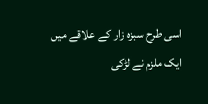اسی طرح سبزہ زار کے علاقے میں ایک ملزم نے لڑکی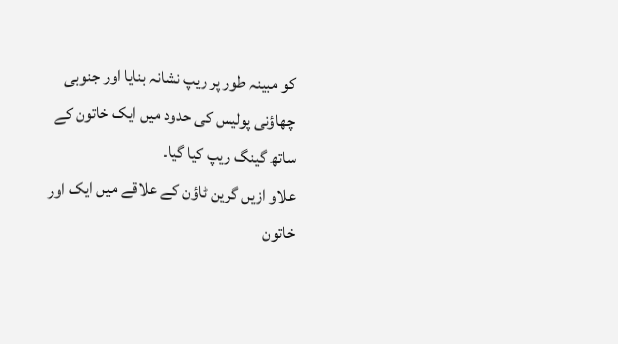کو مبینہ طور پر ریپ نشانہ بنایا اور جنوبی چھاؤنی پولیس کی حدود میں ایک خاتون کے ساتھ گینگ ریپ کیا گیا۔
علاو ازیں گرین ٹاؤن کے علاقے میں ایک اور خاتون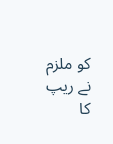کو ملزم نے ریپ کا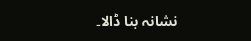نشانہ بنا ڈالا۔